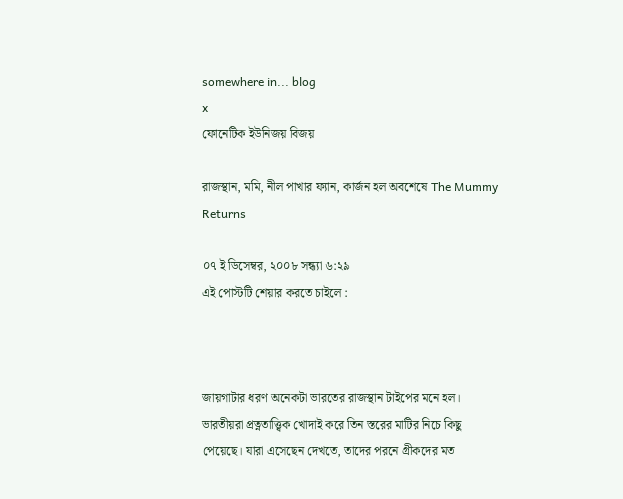somewhere in... blog
x
ফোনেটিক ইউনিজয় বিজয়

রাজস্থান, মমি, নীল পাখার ফ্যান, কার্জন হল অবশেষে The Mummy Returns

০৭ ই ডিসেম্বর, ২০০৮ সন্ধ্যা ৬:২৯
এই পোস্টটি শেয়ার করতে চাইলে :



জায়গাটার ধরণ অনেকটা ভারতের রাজস্থান টাইপের মনে হল। ভারতীয়রা প্রত্নতাত্ত্বিক খোদাই করে তিন স্তরের মাটির নিচে কিছু পেয়েছে। যারা এসেছেন দেখতে, তাদের পরনে গ্রীকদের মত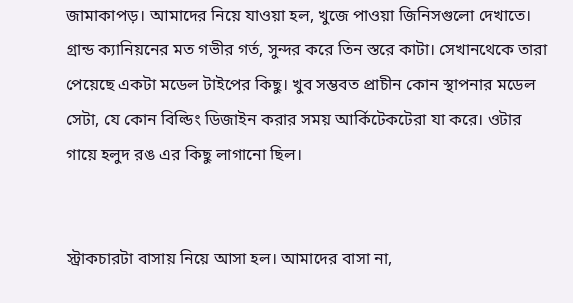জামাকাপড়। আমাদের নিয়ে যাওয়া হল, খুজে পাওয়া জিনিসগুলো দেখাতে। গ্রান্ড ক্যানিয়নের মত গভীর গর্ত, সুন্দর করে তিন স্তরে কাটা। সেখানথেকে তারা পেয়েছে একটা মডেল টাইপের কিছু। খুব সম্ভবত প্রাচীন কোন স্থাপনার মডেল সেটা, যে কোন বিল্ডিং ডিজাইন করার সময় আর্কিটেকটেরা যা করে। ওটার গায়ে হলুদ রঙ এর কিছু লাগানো ছিল।


স্ট্রাকচারটা বাসায় নিয়ে আসা হল। আমাদের বাসা না,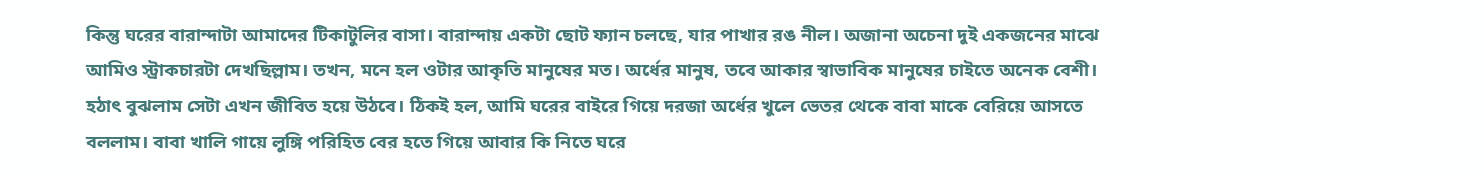কিন্তু ঘরের বারান্দাটা আমাদের টিকাটুলির বাসা। বারান্দায় একটা ছোট ফ্যান চলছে, যার পাখার রঙ নীল। অজানা অচেনা দুই একজনের মাঝে আমিও স্ট্রাকচারটা দেখছিল্লাম। তখন, মনে হল ওটার আকৃতি মানুষের মত। অর্ধের মানুষ, তবে আকার স্বাভাবিক মানুষের চাইতে অনেক বেশী। হঠাৎ বুঝলাম সেটা এখন জীবিত হয়ে উঠবে। ঠিকই হল, আমি ঘরের বাইরে গিয়ে দরজা অর্ধের খুলে ভেতর থেকে বাবা মাকে বেরিয়ে আসতে বললাম। বাবা খালি গায়ে লুঙ্গি পরিহিত বের হতে গিয়ে আবার কি নিতে ঘরে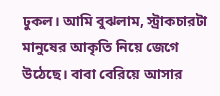ঢুকল। আমি বুঝলাম, স্ট্রাকচারটা মানুষের আকৃতি নিয়ে জেগে উঠেছে। বাবা বেরিয়ে আসার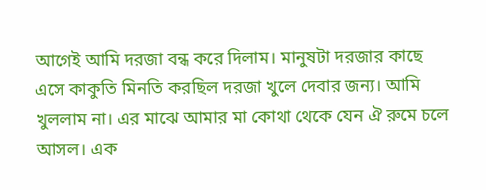আগেই আমি দরজা বন্ধ করে দিলাম। মানুষটা দরজার কাছে এসে কাকুতি মিনতি করছিল দরজা খুলে দেবার জন্য। আমি খুললাম না। এর মাঝে আমার মা কোথা থেকে যেন ঐ রুমে চলে আসল। এক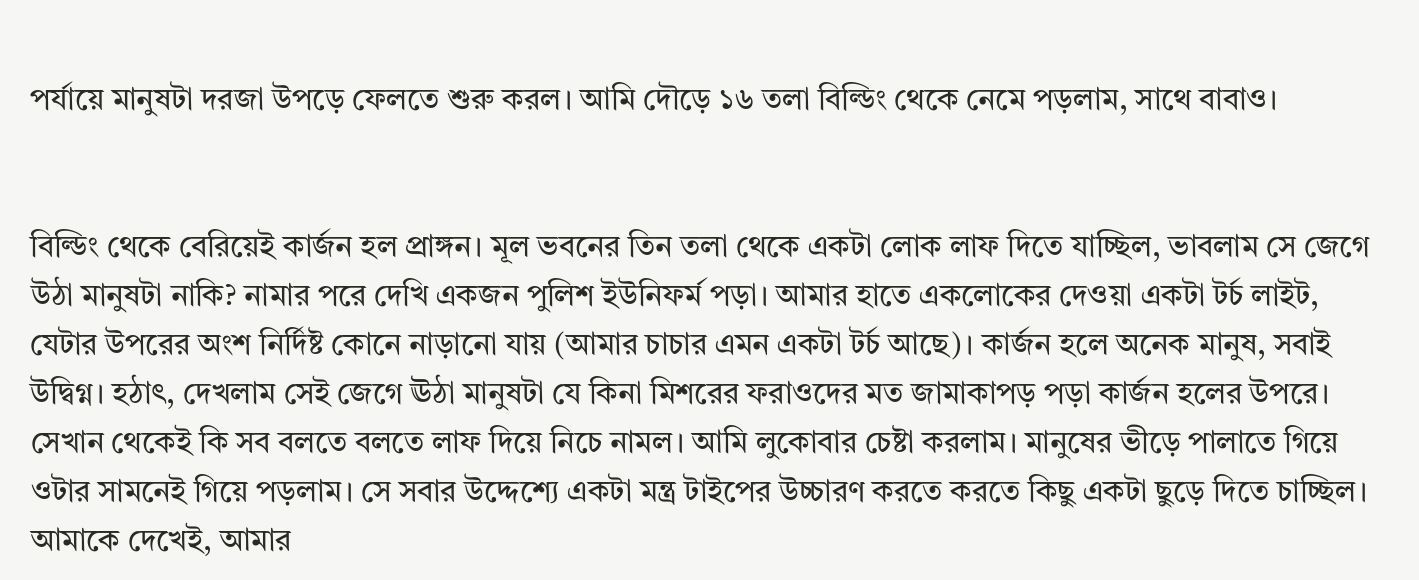পর্যায়ে মানুষটা দরজা উপড়ে ফেলতে শুরু করল। আমি দৌড়ে ১৬ তলা বিল্ডিং থেকে নেমে পড়লাম, সাথে বাবাও।


বিল্ডিং থেকে বেরিয়েই কার্জন হল প্রাঙ্গন। মূল ভবনের তিন তলা থেকে একটা লোক লাফ দিতে যাচ্ছিল, ভাবলাম সে জেগে উঠা মানুষটা নাকি? নামার পরে দেখি একজন পুলিশ ইউনিফর্ম পড়া। আমার হাতে একলোকের দেওয়া একটা টর্চ লাইট, যেটার উপরের অংশ নির্দিষ্ট কোনে নাড়ানো যায় (আমার চাচার এমন একটা টর্চ আছে)। কার্জন হলে অনেক মানুষ, সবাই উদ্বিগ্ন। হঠাৎ, দেখলাম সেই জেগে ঊঠা মানুষটা যে কিনা মিশরের ফরাওদের মত জামাকাপড় পড়া কার্জন হলের উপরে। সেখান থেকেই কি সব বলতে বলতে লাফ দিয়ে নিচে নামল। আমি লুকোবার চেষ্টা করলাম। মানুষের ভীড়ে পালাতে গিয়ে ওটার সামনেই গিয়ে পড়লাম। সে সবার উদ্দেশ্যে একটা মন্ত্র টাইপের উচ্চারণ করতে করতে কিছু একটা ছুড়ে দিতে চাচ্ছিল। আমাকে দেখেই, আমার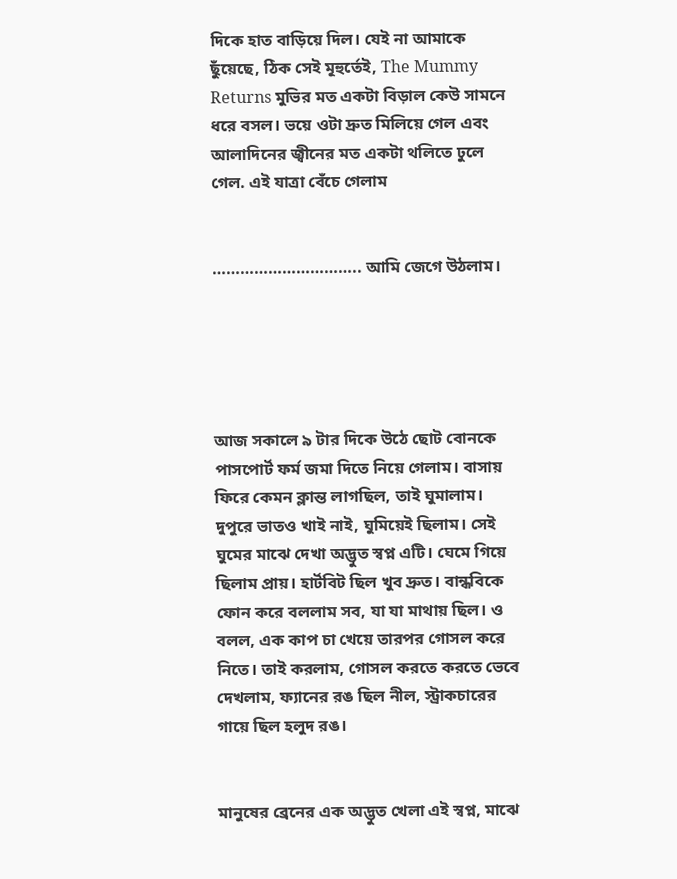দিকে হাত বাড়িয়ে দিল। যেই না আমাকে ছুঁয়েছে, ঠিক সেই মূহুর্তেই, The Mummy Returns মুভির মত একটা বিড়াল কেউ সামনে ধরে বসল। ভয়ে ওটা দ্রুত মিলিয়ে গেল এবং আলাদিনের জ্বীনের মত একটা থলিতে ঢুলে গেল. এই যাত্রা বেঁচে গেলাম


………………………….. আমি জেগে উঠলাম।





আজ সকালে ৯ টার দিকে উঠে ছোট বোনকে পাসপোর্ট ফর্ম জমা দিতে নিয়ে গেলাম। বাসায় ফিরে কেমন ক্লান্ত লাগছিল, তাই ঘুমালাম। দুপুরে ভাতও খাই নাই, ঘুমিয়েই ছিলাম। সেই ঘুমের মাঝে দেখা অদ্ভুত স্বপ্ন এটি। ঘেমে গিয়ে ছিলাম প্রায়। হার্টবিট ছিল খুব দ্রুত। বান্ধবিকে ফোন করে বললাম সব, যা যা মাথায় ছিল। ও বলল, এক কাপ চা খেয়ে তারপর গোসল করে নিতে। তাই করলাম, গোসল করতে করতে ভেবে দেখলাম, ফ্যানের রঙ ছিল নীল, স্ট্রাকচারের গায়ে ছিল হলুদ রঙ।


মানুষের ব্রেনের এক অদ্ভুত খেলা এই স্বপ্ন, মাঝে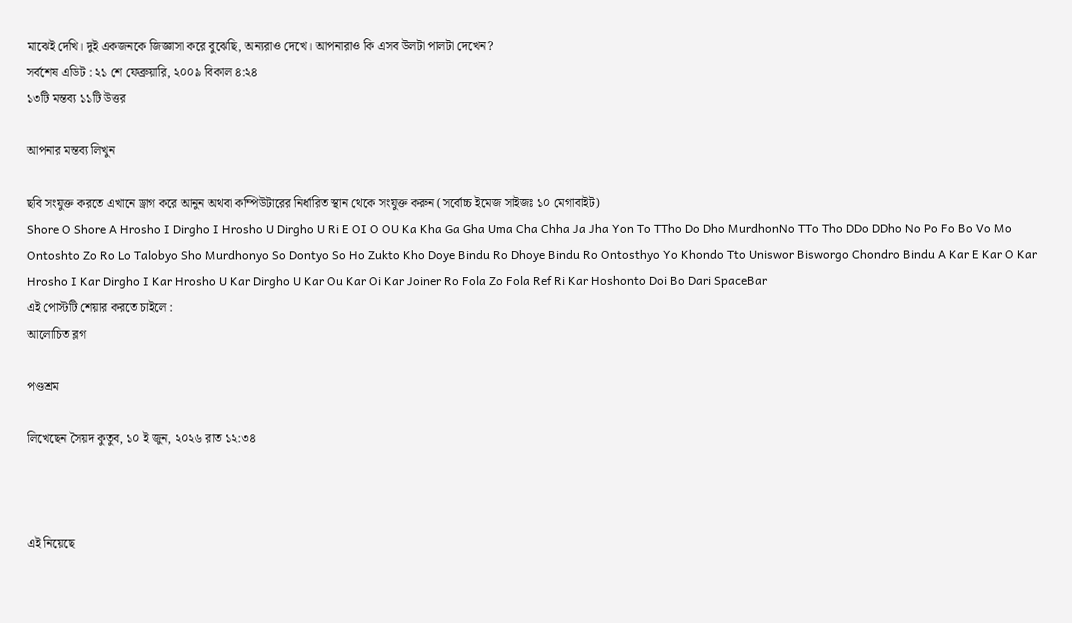মাঝেই দেখি। দুই একজনকে জিজ্ঞাসা করে বুঝেছি, অন্যরাও দেখে। আপনারাও কি এসব উলটা পালটা দেখেন?
সর্বশেষ এডিট : ২১ শে ফেব্রুয়ারি, ২০০৯ বিকাল ৪:২৪
১৩টি মন্তব্য ১১টি উত্তর

আপনার মন্তব্য লিখুন

ছবি সংযুক্ত করতে এখানে ড্রাগ করে আনুন অথবা কম্পিউটারের নির্ধারিত স্থান থেকে সংযুক্ত করুন (সর্বোচ্চ ইমেজ সাইজঃ ১০ মেগাবাইট)
Shore O Shore A Hrosho I Dirgho I Hrosho U Dirgho U Ri E OI O OU Ka Kha Ga Gha Uma Cha Chha Ja Jha Yon To TTho Do Dho MurdhonNo TTo Tho DDo DDho No Po Fo Bo Vo Mo Ontoshto Zo Ro Lo Talobyo Sho Murdhonyo So Dontyo So Ho Zukto Kho Doye Bindu Ro Dhoye Bindu Ro Ontosthyo Yo Khondo Tto Uniswor Bisworgo Chondro Bindu A Kar E Kar O Kar Hrosho I Kar Dirgho I Kar Hrosho U Kar Dirgho U Kar Ou Kar Oi Kar Joiner Ro Fola Zo Fola Ref Ri Kar Hoshonto Doi Bo Dari SpaceBar
এই পোস্টটি শেয়ার করতে চাইলে :
আলোচিত ব্লগ

পণ্ডশ্রম

লিখেছেন সৈয়দ কুতুব, ১০ ই জুন, ২০২৬ রাত ১২:৩৪



এই নিয়েছে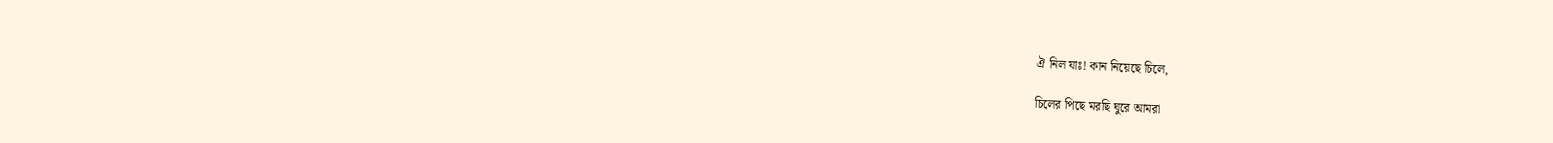ঐ নিল যাঃ! কান নিয়েছে চিলে,

চিলের পিছে মরছি ঘুরে আমরা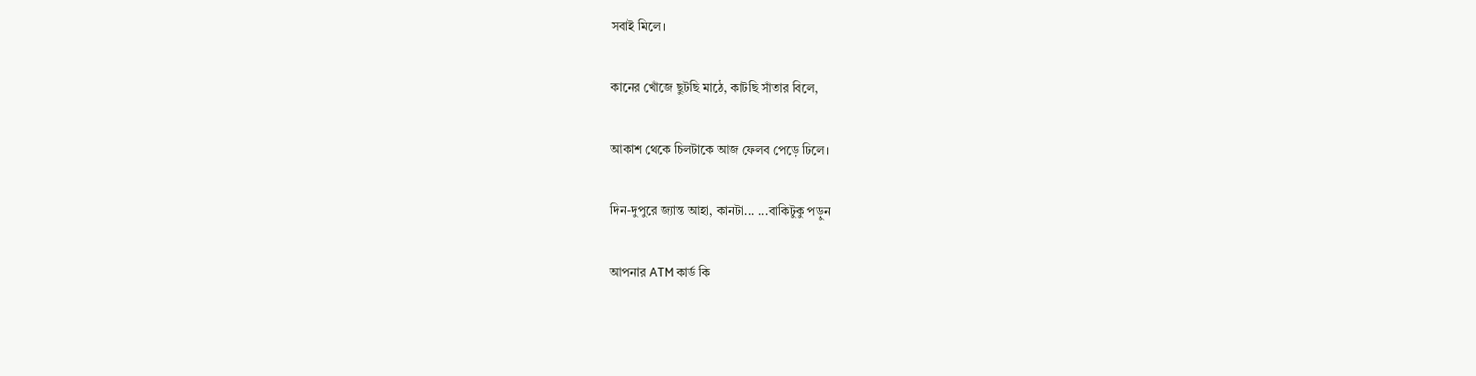সবাই মিলে।

কানের খোঁজে ছুটছি মাঠে, কাটছি সাঁতার বিলে,

আকাশ থেকে চিলটাকে আজ ফেলব পেড়ে ঢিলে।

দিন-দুপুরে জ্যান্ত আহা, কানটা... ...বাকিটুকু পড়ুন

আপনার ATM কার্ড কি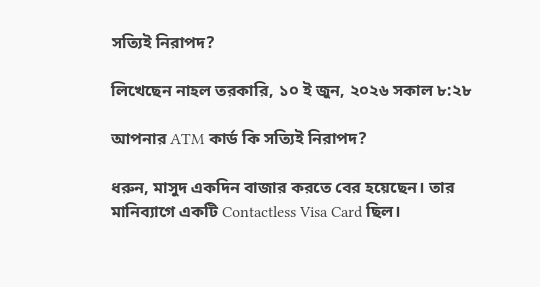সত্যিই নিরাপদ?

লিখেছেন নাহল তরকারি, ১০ ই জুন, ২০২৬ সকাল ৮:২৮

আপনার ATM কার্ড কি সত্যিই নিরাপদ?

ধরুন, মাসুদ একদিন বাজার করতে বের হয়েছেন। তার মানিব্যাগে একটি Contactless Visa Card ছিল।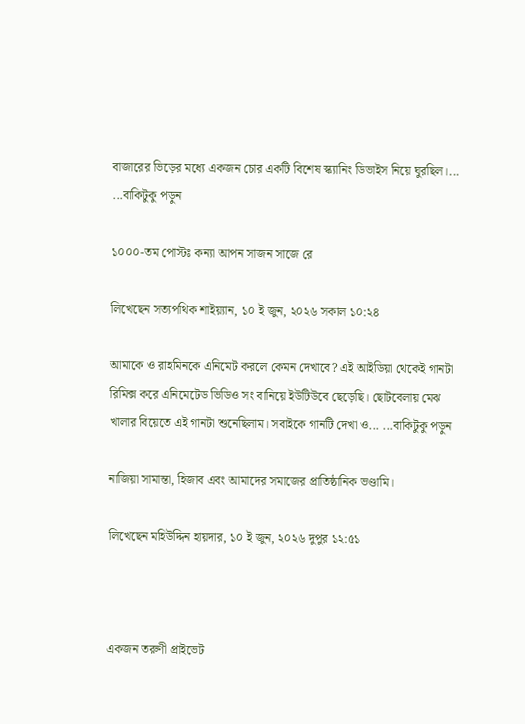বাজারের ভিড়ের মধ্যে একজন চোর একটি বিশেষ স্ক্যানিং ডিভাইস নিয়ে ঘুরছিল।... ...বাকিটুকু পড়ুন

১০০০-তম পোস্টঃ কন্যা আপন সাজন সাজে রে

লিখেছেন সত্যপথিক শাইয়্যান, ১০ ই জুন, ২০২৬ সকাল ১০:২৪

আমাকে ও রাহমিনকে এনিমেট করলে কেমন দেখাবে? এই আইডিয়া থেকেই গানটা রিমিক্স করে এনিমেটেড ভিডিও সং বানিয়ে ইউটিউবে ছেড়েছি। ছোটবেলায় মেঝ খালার বিয়েতে এই গানটা শুনেছিলাম। সবাইকে গানটি দেখা ও... ...বাকিটুকু পড়ুন

নাজিয়া সামান্তা, হিজাব এবং আমাদের সমাজের প্রাতিষ্ঠানিক ভণ্ডামি।

লিখেছেন মহিউদ্দিন হায়দার, ১০ ই জুন, ২০২৬ দুপুর ১২:৫১



একজন তরুণী প্রাইভেট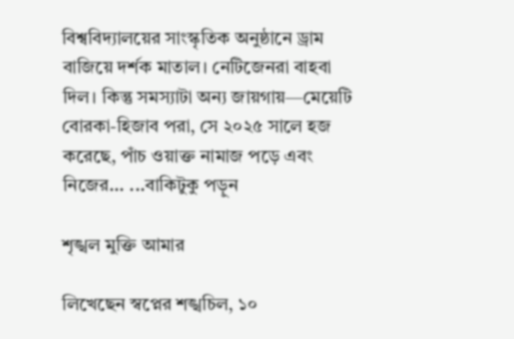বিশ্ববিদ্যালয়ের সাংস্কৃতিক অনুষ্ঠানে ড্রাম বাজিয়ে দর্শক মাতাল। নেটিজেনরা বাহবা দিল। কিন্তু সমস্যাটা অন্য জায়গায়—মেয়েটি বোরকা-হিজাব পরা, সে ২০২৫ সালে হজ করেছে, পাঁচ ওয়াক্ত নামাজ পড়ে এবং নিজের... ...বাকিটুকু পড়ুন

শৃঙ্খল মুক্তি আমার

লিখেছেন স্বপ্নের শঙ্খচিল, ১০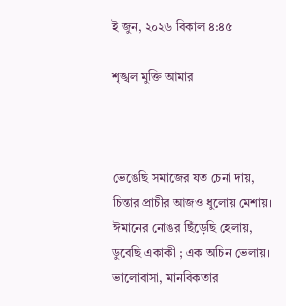ই জুন, ২০২৬ বিকাল ৪:৪৫

শৃঙ্খল মুক্তি আমার



ভেঙেছি সমাজের যত চেনা দায়,
চিন্তার প্রাচীর আজও ধুলোয় মেশায়।
ঈমানের নোঙর ছিঁড়েছি হেলায়,
ডুবেছি একাকী ; এক অচিন ভেলায়।
ভালোবাসা, মানবিকতার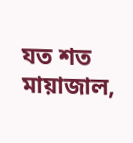যত শত মায়াজাল,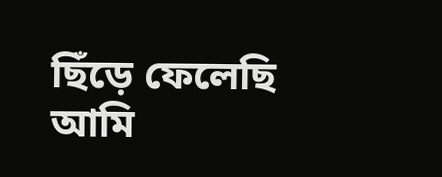ছিঁড়ে ফেলেছি আমি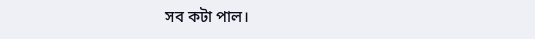সব কটা পাল।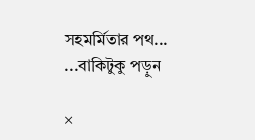সহমর্মিতার পথ... ...বাকিটুকু পড়ুন

×